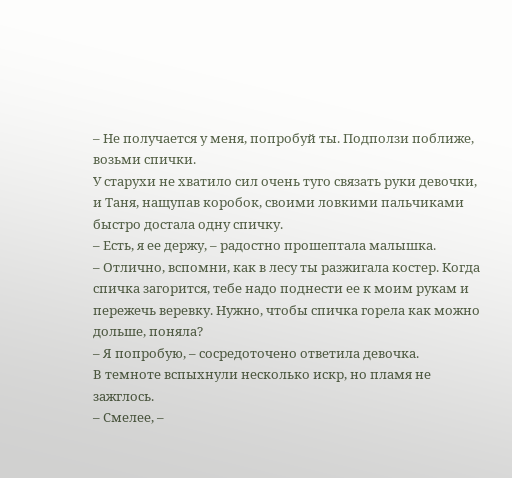– Не получается у меня, попробуй ты. Подползи поближе, возьми спички.
У старухи не хватило сил очень туго связать руки девочки, и Таня, нащупав коробок, своими ловкими пальчиками быстро достала одну спичку.
– Есть, я ее держу, – радостно прошептала малышка.
– Отлично, вспомни, как в лесу ты разжигала костер. Когда спичка загорится, тебе надо поднести ее к моим рукам и пережечь веревку. Нужно, чтобы спичка горела как можно дольше, поняла?
– Я попробую, – сосредоточено ответила девочка.
В темноте вспыхнули несколько искр, но пламя не зажглось.
– Смелее, –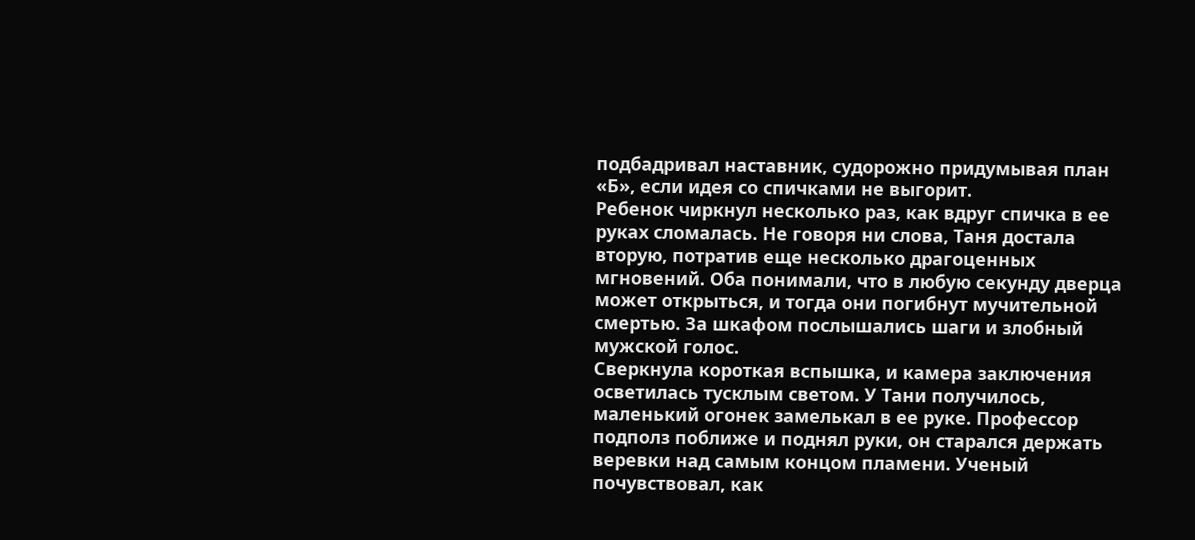подбадривал наставник, судорожно придумывая план «Б», если идея со спичками не выгорит.
Ребенок чиркнул несколько раз, как вдруг спичка в ее руках сломалась. Не говоря ни слова, Таня достала вторую, потратив еще несколько драгоценных мгновений. Оба понимали, что в любую секунду дверца может открыться, и тогда они погибнут мучительной смертью. За шкафом послышались шаги и злобный мужской голос.
Сверкнула короткая вспышка, и камера заключения осветилась тусклым светом. У Тани получилось, маленький огонек замелькал в ее руке. Профессор подполз поближе и поднял руки, он старался держать веревки над самым концом пламени. Ученый почувствовал, как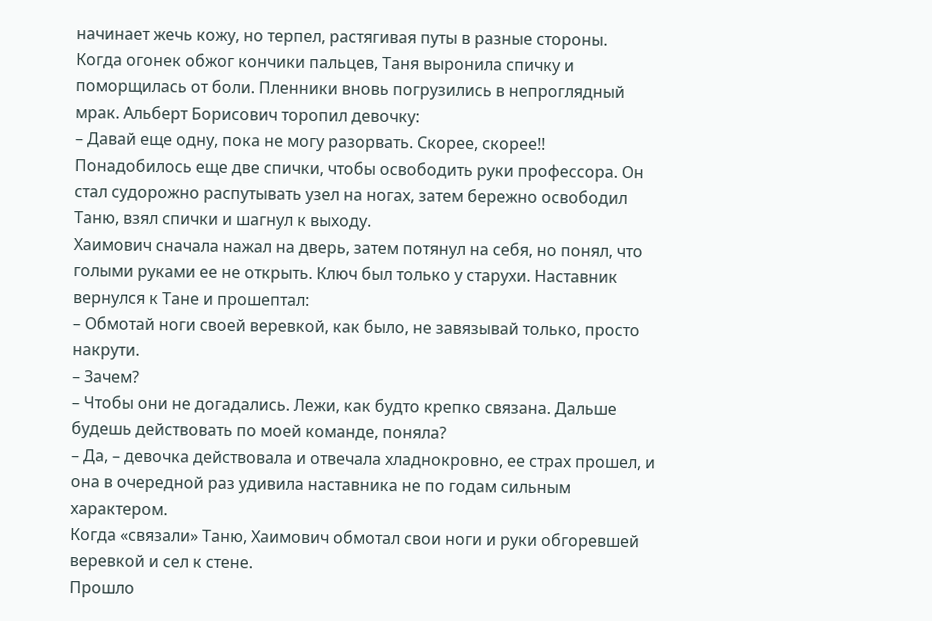начинает жечь кожу, но терпел, растягивая путы в разные стороны.
Когда огонек обжог кончики пальцев, Таня выронила спичку и поморщилась от боли. Пленники вновь погрузились в непроглядный мрак. Альберт Борисович торопил девочку:
– Давай еще одну, пока не могу разорвать. Скорее, скорее!!
Понадобилось еще две спички, чтобы освободить руки профессора. Он стал судорожно распутывать узел на ногах, затем бережно освободил Таню, взял спички и шагнул к выходу.
Хаимович сначала нажал на дверь, затем потянул на себя, но понял, что голыми руками ее не открыть. Ключ был только у старухи. Наставник вернулся к Тане и прошептал:
– Обмотай ноги своей веревкой, как было, не завязывай только, просто накрути.
– Зачем?
– Чтобы они не догадались. Лежи, как будто крепко связана. Дальше будешь действовать по моей команде, поняла?
– Да, – девочка действовала и отвечала хладнокровно, ее страх прошел, и она в очередной раз удивила наставника не по годам сильным характером.
Когда «связали» Таню, Хаимович обмотал свои ноги и руки обгоревшей веревкой и сел к стене.
Прошло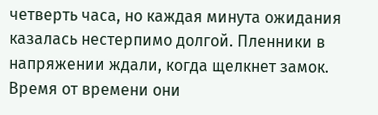четверть часа, но каждая минута ожидания казалась нестерпимо долгой. Пленники в напряжении ждали, когда щелкнет замок. Время от времени они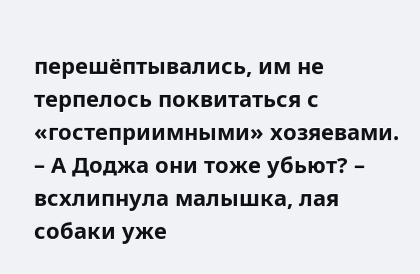перешёптывались, им не терпелось поквитаться с «гостеприимными» хозяевами.
– А Доджа они тоже убьют? – всхлипнула малышка, лая собаки уже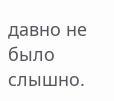давно не было слышно.